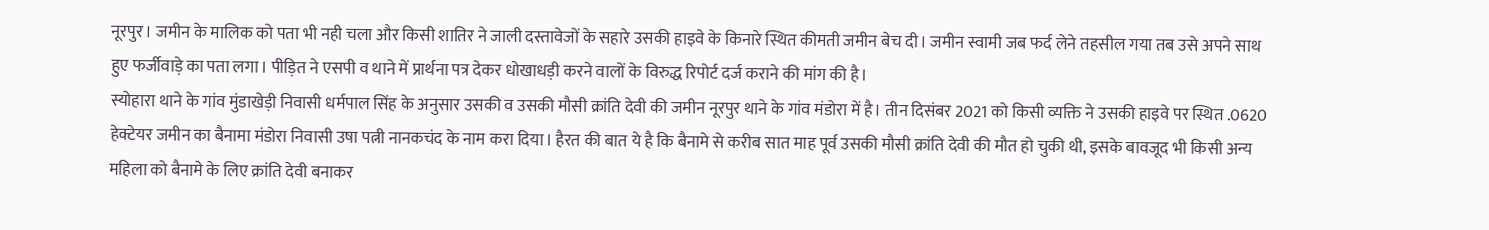नूरपुर। जमीन के मालिक को पता भी नही चला और किसी शातिर ने जाली दस्तावेजों के सहारे उसकी हाइवे के किनारे स्थित कीमती जमीन बेच दी। जमीन स्वामी जब फर्द लेने तहसील गया तब उसे अपने साथ हुए फर्जीवाड़े का पता लगा। पीड़ित ने एसपी व थाने में प्रार्थना पत्र देकर धोखाधड़ी करने वालों के विरुद्ध रिपोर्ट दर्ज कराने की मांग की है।
स्योहारा थाने के गांव मुंडाखेड़ी निवासी धर्मपाल सिंह के अनुसार उसकी व उसकी मौसी क्रांति देवी की जमीन नूरपुर थाने के गांव मंडोरा में है। तीन दिसंबर 2021 को किसी व्यक्ति ने उसकी हाइवे पर स्थित .0620 हेक्टेयर जमीन का बैनामा मंडोरा निवासी उषा पत्नी नानकचंद के नाम करा दिया। हैरत की बात ये है कि बैनामे से करीब सात माह पूर्व उसकी मौसी क्रांति देवी की मौत हो चुकी थी, इसके बावजूद भी किसी अन्य महिला को बैनामे के लिए क्रांति देवी बनाकर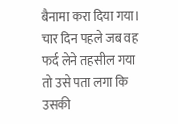बैनामा करा दिया गया।
चार दिन पहले जब वह फर्द लेने तहसील गया तो उसे पता लगा कि उसकी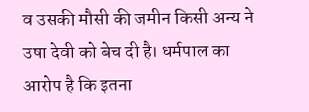व उसकी मौसी की जमीन किसी अन्य ने उषा देवी को बेच दी है। धर्मपाल का आरोप है कि इतना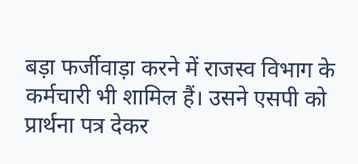बड़ा फर्जीवाड़ा करने में राजस्व विभाग के कर्मचारी भी शामिल हैं। उसने एसपी को प्रार्थना पत्र देकर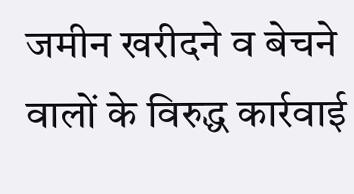जमीन खरीदने व बेचने वालों के विरुद्ध कार्रवाई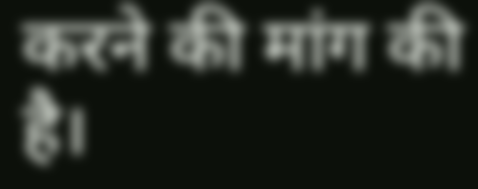करने की मांग की है।